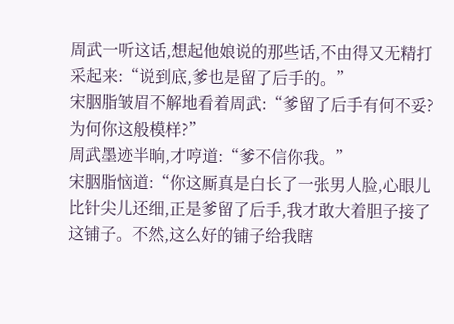周武一听这话,想起他娘说的那些话,不由得又无精打采起来:“说到底,爹也是留了后手的。”
宋胭脂皱眉不解地看着周武:“爹留了后手有何不妥?为何你这般模样?”
周武墨迹半晌,才哼道:“爹不信你我。”
宋胭脂恼道:“你这厮真是白长了一张男人脸,心眼儿比针尖儿还细,正是爹留了后手,我才敢大着胆子接了这铺子。不然,这么好的铺子给我瞎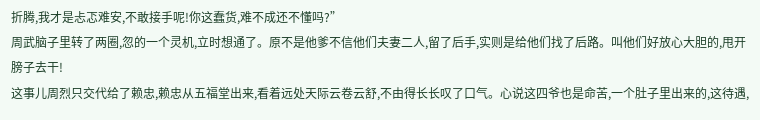折腾,我才是忐忑难安,不敢接手呢!你这蠢货,难不成还不懂吗?”
周武脑子里转了两圈,忽的一个灵机,立时想通了。原不是他爹不信他们夫妻二人,留了后手,实则是给他们找了后路。叫他们好放心大胆的,甩开膀子去干!
这事儿周烈只交代给了赖忠,赖忠从五福堂出来,看着远处天际云卷云舒,不由得长长叹了口气。心说这四爷也是命苦,一个肚子里出来的,这待遇,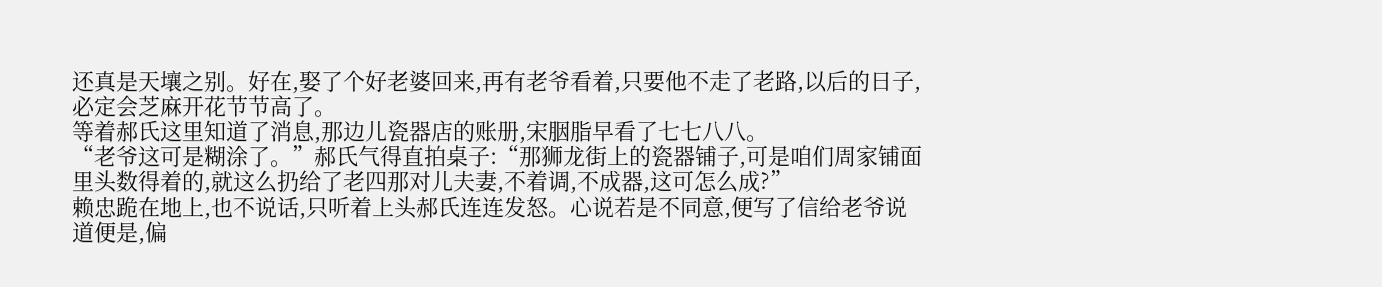还真是天壤之别。好在,娶了个好老婆回来,再有老爷看着,只要他不走了老路,以后的日子,必定会芝麻开花节节高了。
等着郝氏这里知道了消息,那边儿瓷器店的账册,宋胭脂早看了七七八八。
“老爷这可是糊涂了。”郝氏气得直拍桌子:“那狮龙街上的瓷器铺子,可是咱们周家铺面里头数得着的,就这么扔给了老四那对儿夫妻,不着调,不成器,这可怎么成?”
赖忠跪在地上,也不说话,只听着上头郝氏连连发怒。心说若是不同意,便写了信给老爷说道便是,偏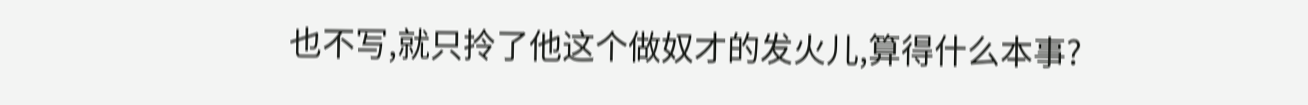也不写,就只拎了他这个做奴才的发火儿,算得什么本事?